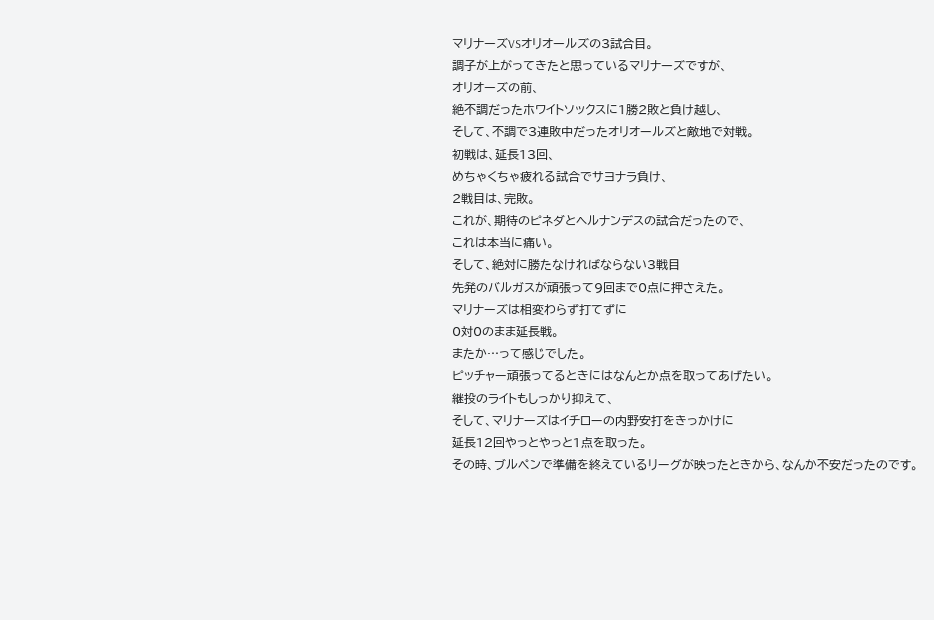マリナーズVSオリオールズの3試合目。
調子が上がってきたと思っているマリナーズですが、
オリオーズの前、
絶不調だったホワイトソックスに1勝2敗と負け越し、
そして、不調で3連敗中だったオリオールズと敵地で対戦。
初戦は、延長13回、
めちゃくちゃ疲れる試合でサヨナラ負け、
2戦目は、完敗。
これが、期待のピネダとヘルナンデスの試合だったので、
これは本当に痛い。
そして、絶対に勝たなければならない3戦目
先発のバルガスが頑張って9回まで0点に押さえた。
マリナーズは相変わらず打てずに
0対0のまま延長戦。
またか…って感じでした。
ピッチャー頑張ってるときにはなんとか点を取ってあげたい。
継投のライトもしっかり抑えて、
そして、マリナーズはイチローの内野安打をきっかけに
延長12回やっとやっと1点を取った。
その時、ブルペンで準備を終えているリーグが映ったときから、なんか不安だったのです。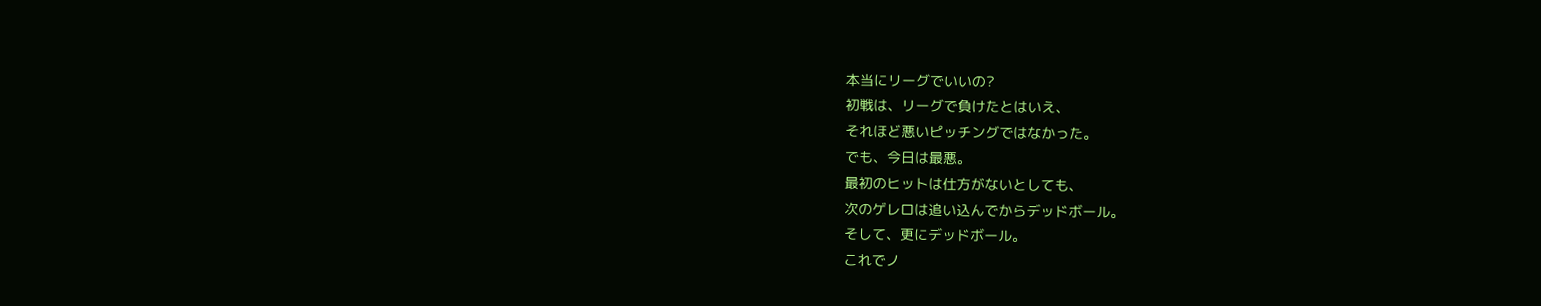本当にリーグでいいの?
初戦は、リーグで負けたとはいえ、
それほど悪いピッチングではなかった。
でも、今日は最悪。
最初のヒットは仕方がないとしても、
次のゲレロは追い込んでからデッドボール。
そして、更にデッドボール。
これでノ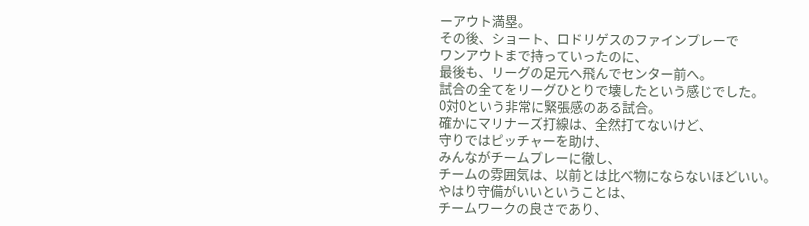ーアウト満塁。
その後、ショート、ロドリゲスのファインプレーで
ワンアウトまで持っていったのに、
最後も、リーグの足元へ飛んでセンター前へ。
試合の全てをリーグひとりで壊したという感じでした。
0対0という非常に緊張感のある試合。
確かにマリナーズ打線は、全然打てないけど、
守りではピッチャーを助け、
みんながチームプレーに徹し、
チームの雰囲気は、以前とは比べ物にならないほどいい。
やはり守備がいいということは、
チームワークの良さであり、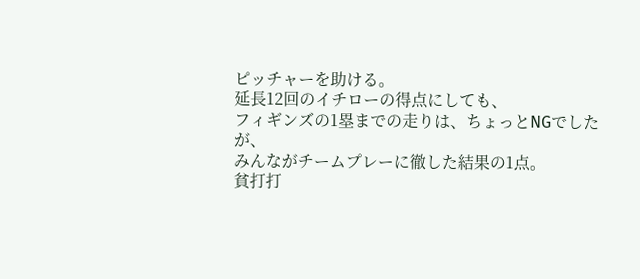ピッチャーを助ける。
延長12回のイチローの得点にしても、
フィギンズの1塁までの走りは、ちょっとNGでしたが、
みんながチームプレーに徹した結果の1点。
貧打打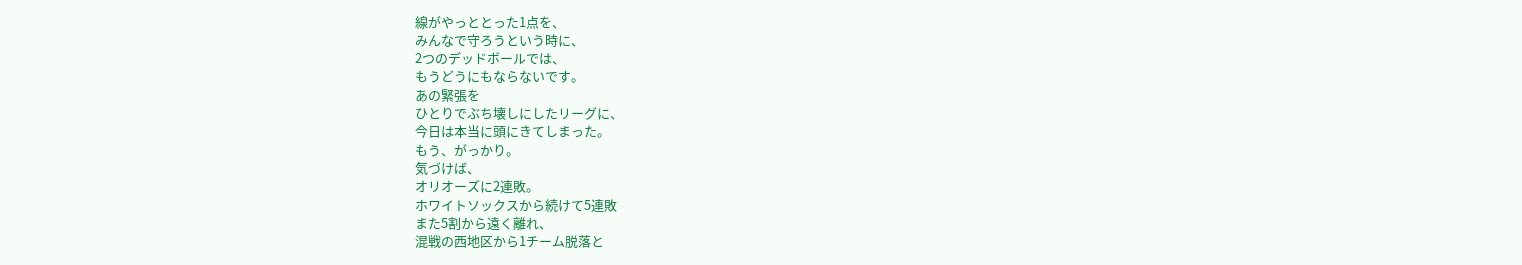線がやっととった1点を、
みんなで守ろうという時に、
2つのデッドボールでは、
もうどうにもならないです。
あの緊張を
ひとりでぶち壊しにしたリーグに、
今日は本当に頭にきてしまった。
もう、がっかり。
気づけば、
オリオーズに2連敗。
ホワイトソックスから続けて5連敗
また5割から遠く離れ、
混戦の西地区から1チーム脱落と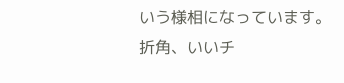いう様相になっています。
折角、いいチ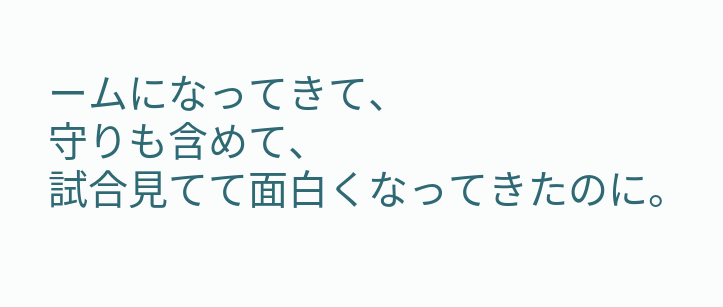ームになってきて、
守りも含めて、
試合見てて面白くなってきたのに。